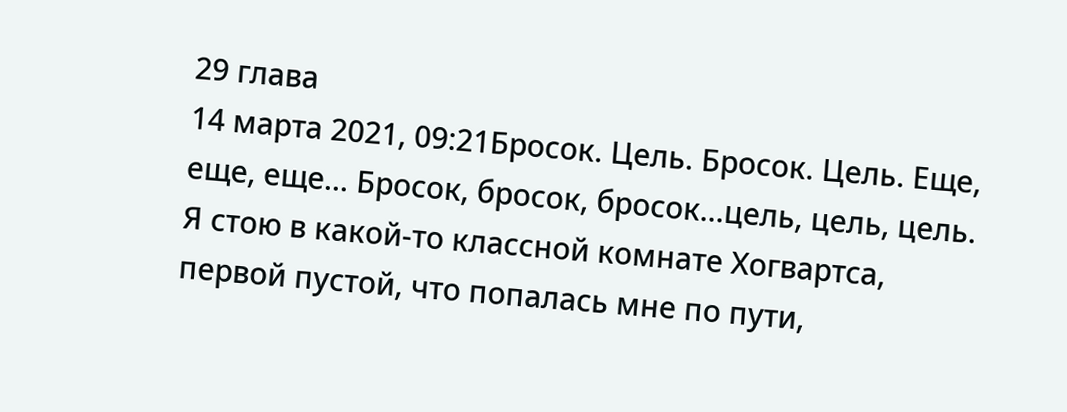29 глава
14 марта 2021, 09:21Бросок. Цель. Бросок. Цель. Еще, еще, еще... Бросок, бросок, бросок...цель, цель, цель. Я стою в какой-то классной комнате Хогвартса, первой пустой, что попалась мне по пути,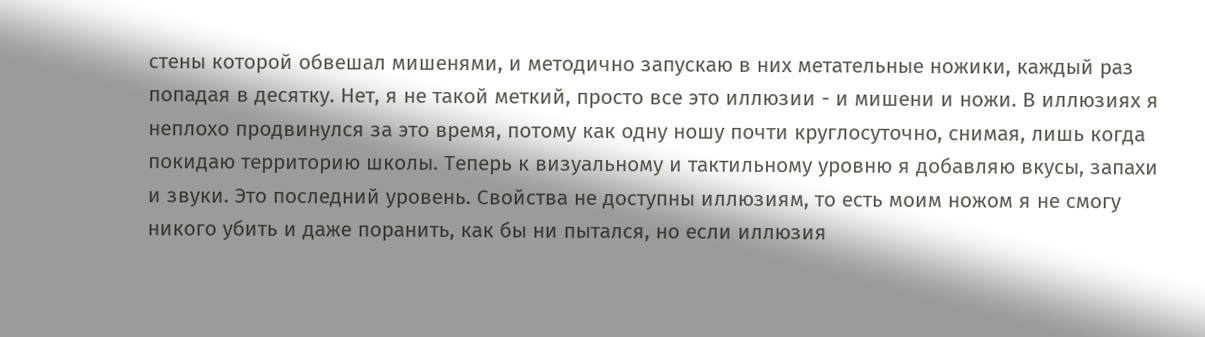стены которой обвешал мишенями, и методично запускаю в них метательные ножики, каждый раз попадая в десятку. Нет, я не такой меткий, просто все это иллюзии - и мишени и ножи. В иллюзиях я неплохо продвинулся за это время, потому как одну ношу почти круглосуточно, снимая, лишь когда покидаю территорию школы. Теперь к визуальному и тактильному уровню я добавляю вкусы, запахи и звуки. Это последний уровень. Свойства не доступны иллюзиям, то есть моим ножом я не смогу никого убить и даже поранить, как бы ни пытался, но если иллюзия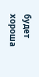будет хороша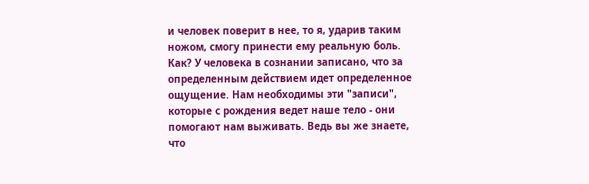и человек поверит в нее, то я, ударив таким ножом, смогу принести ему реальную боль. Как? У человека в сознании записано, что за определенным действием идет определенное ощущение. Нам необходимы эти "записи", которые с рождения ведет наше тело - они помогают нам выживать. Ведь вы же знаете, что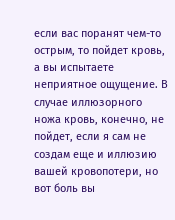если вас поранят чем-то острым, то пойдет кровь, а вы испытаете неприятное ощущение. В случае иллюзорного ножа кровь, конечно, не пойдет, если я сам не создам еще и иллюзию вашей кровопотери, но вот боль вы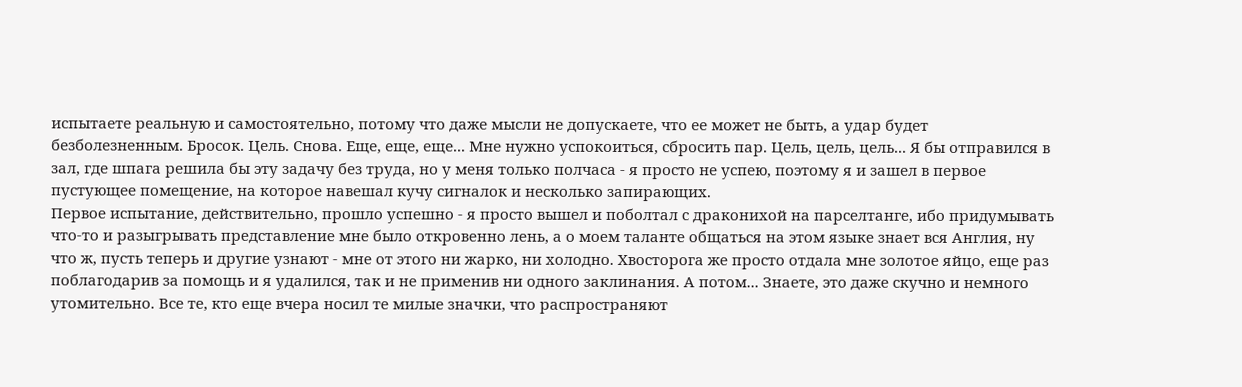испытаете реальную и самостоятельно, потому что даже мысли не допускаете, что ее может не быть, а удар будет безболезненным. Бросок. Цель. Снова. Еще, еще, еще... Мне нужно успокоиться, сбросить пар. Цель, цель, цель... Я бы отправился в зал, где шпага решила бы эту задачу без труда, но у меня только полчаса - я просто не успею, поэтому я и зашел в первое пустующее помещение, на которое навешал кучу сигналок и несколько запирающих.
Первое испытание, действительно, прошло успешно - я просто вышел и поболтал с драконихой на парселтанге, ибо придумывать что-то и разыгрывать представление мне было откровенно лень, а о моем таланте общаться на этом языке знает вся Англия, ну что ж, пусть теперь и другие узнают - мне от этого ни жарко, ни холодно. Хвосторога же просто отдала мне золотое яйцо, еще раз поблагодарив за помощь и я удалился, так и не применив ни одного заклинания. А потом... Знаете, это даже скучно и немного утомительно. Все те, кто еще вчера носил те милые значки, что распространяют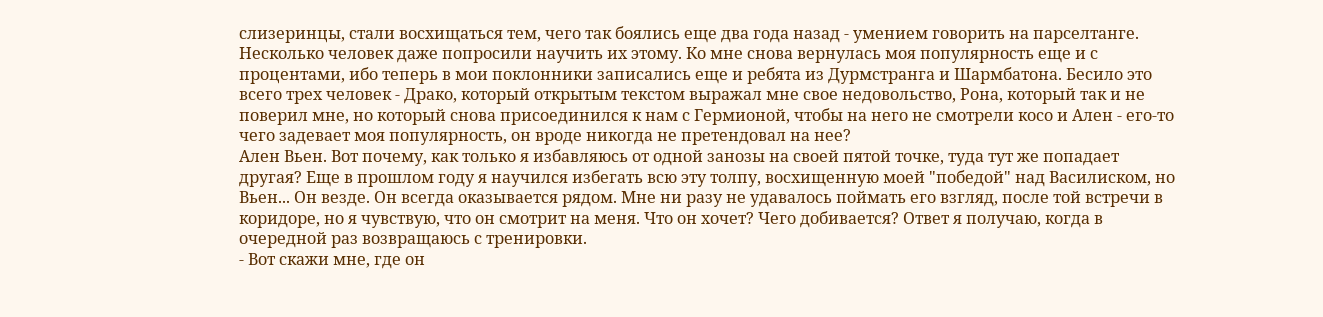слизеринцы, стали восхищаться тем, чего так боялись еще два года назад - умением говорить на парселтанге. Несколько человек даже попросили научить их этому. Ко мне снова вернулась моя популярность еще и с процентами, ибо теперь в мои поклонники записались еще и ребята из Дурмстранга и Шармбатона. Бесило это всего трех человек - Драко, который открытым текстом выражал мне свое недовольство, Рона, который так и не поверил мне, но который снова присоединился к нам с Гермионой, чтобы на него не смотрели косо и Ален - его-то чего задевает моя популярность, он вроде никогда не претендовал на нее?
Ален Вьен. Вот почему, как только я избавляюсь от одной занозы на своей пятой точке, туда тут же попадает другая? Еще в прошлом году я научился избегать всю эту толпу, восхищенную моей "победой" над Василиском, но Вьен... Он везде. Он всегда оказывается рядом. Мне ни разу не удавалось поймать его взгляд, после той встречи в коридоре, но я чувствую, что он смотрит на меня. Что он хочет? Чего добивается? Ответ я получаю, когда в очередной раз возвращаюсь с тренировки.
- Вот скажи мне, где он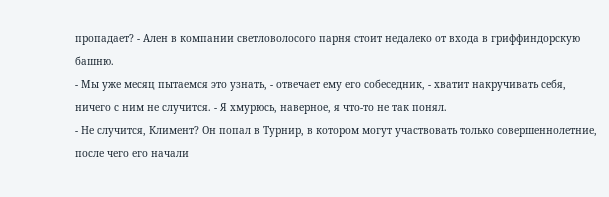пропадает? - Ален в компании светловолосого парня стоит недалеко от входа в гриффиндорскую башню.
- Мы уже месяц пытаемся это узнать, - отвечает ему его собеседник, - хватит накручивать себя, ничего с ним не случится. - Я хмурюсь, наверное, я что-то не так понял.
- Не случится, Климент? Он попал в Турнир, в котором могут участвовать только совершеннолетние, после чего его начали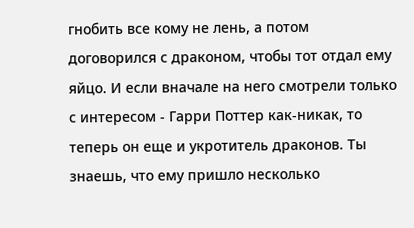гнобить все кому не лень, а потом договорился с драконом, чтобы тот отдал ему яйцо. И если вначале на него смотрели только с интересом - Гарри Поттер как-никак, то теперь он еще и укротитель драконов. Ты знаешь, что ему пришло несколько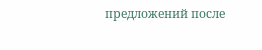предложений после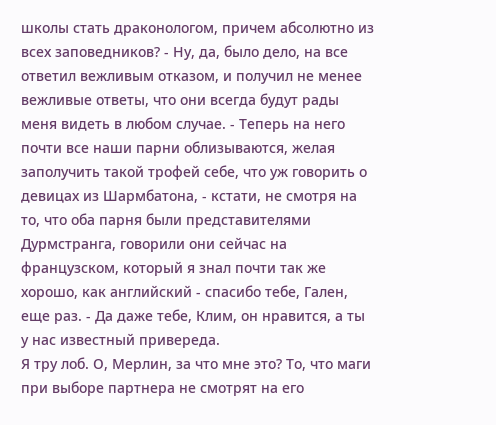школы стать драконологом, причем абсолютно из всех заповедников? - Ну, да, было дело, на все ответил вежливым отказом, и получил не менее вежливые ответы, что они всегда будут рады меня видеть в любом случае. - Теперь на него почти все наши парни облизываются, желая заполучить такой трофей себе, что уж говорить о девицах из Шармбатона, - кстати, не смотря на то, что оба парня были представителями Дурмстранга, говорили они сейчас на французском, который я знал почти так же хорошо, как английский - спасибо тебе, Гален, еще раз. - Да даже тебе, Клим, он нравится, а ты у нас известный привереда.
Я тру лоб. О, Мерлин, за что мне это? То, что маги при выборе партнера не смотрят на его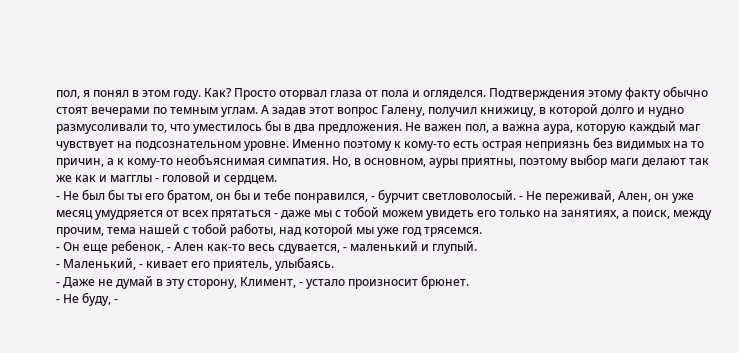пол, я понял в этом году. Как? Просто оторвал глаза от пола и огляделся. Подтверждения этому факту обычно стоят вечерами по темным углам. А задав этот вопрос Галену, получил книжицу, в которой долго и нудно размусоливали то, что уместилось бы в два предложения. Не важен пол, а важна аура, которую каждый маг чувствует на подсознательном уровне. Именно поэтому к кому-то есть острая неприязнь без видимых на то причин, а к кому-то необъяснимая симпатия. Но, в основном, ауры приятны, поэтому выбор маги делают так же как и магглы - головой и сердцем.
- Не был бы ты его братом, он бы и тебе понравился, - бурчит светловолосый. - Не переживай, Ален, он уже месяц умудряется от всех прятаться - даже мы с тобой можем увидеть его только на занятиях, а поиск, между прочим, тема нашей с тобой работы, над которой мы уже год трясемся.
- Он еще ребенок, - Ален как-то весь сдувается, - маленький и глупый.
- Маленький, - кивает его приятель, улыбаясь.
- Даже не думай в эту сторону, Климент, - устало произносит брюнет.
- Не буду, -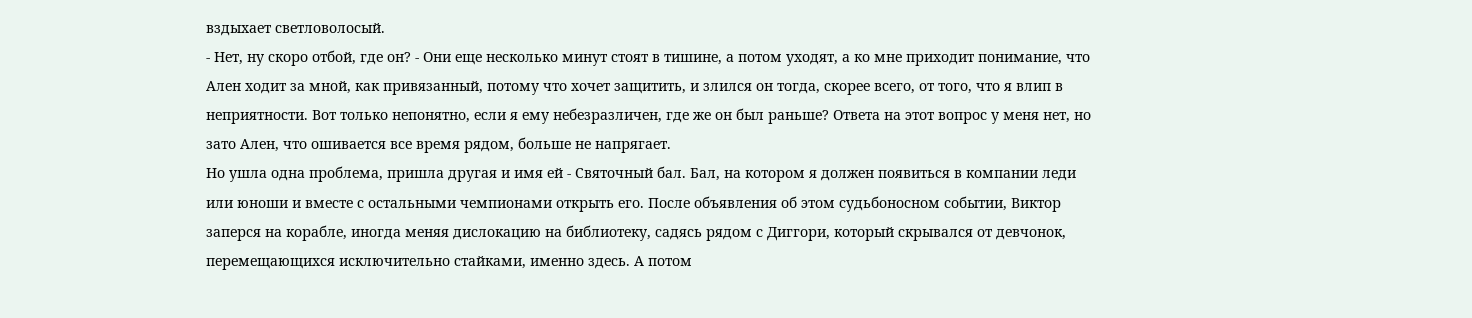вздыхает светловолосый.
- Нет, ну скоро отбой, где он? - Они еще несколько минут стоят в тишине, а потом уходят, а ко мне приходит понимание, что Ален ходит за мной, как привязанный, потому что хочет защитить, и злился он тогда, скорее всего, от того, что я влип в неприятности. Вот только непонятно, если я ему небезразличен, где же он был раньше? Ответа на этот вопрос у меня нет, но зато Ален, что ошивается все время рядом, больше не напрягает.
Но ушла одна проблема, пришла другая и имя ей - Святочный бал. Бал, на котором я должен появиться в компании леди или юноши и вместе с остальными чемпионами открыть его. После объявления об этом судьбоносном событии, Виктор заперся на корабле, иногда меняя дислокацию на библиотеку, садясь рядом с Диггори, который скрывался от девчонок, перемещающихся исключительно стайками, именно здесь. А потом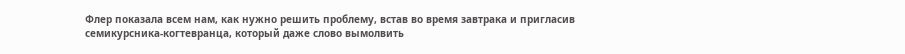Флер показала всем нам, как нужно решить проблему, встав во время завтрака и пригласив семикурсника-когтевранца, который даже слово вымолвить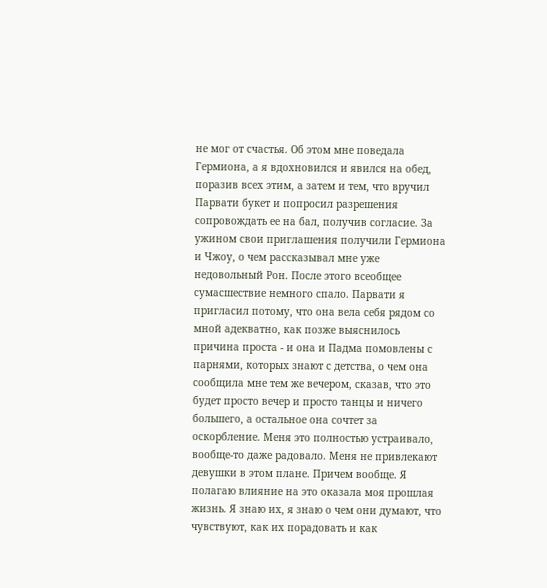не мог от счастья. Об этом мне поведала Гермиона, а я вдохновился и явился на обед, поразив всех этим, а затем и тем, что вручил Парвати букет и попросил разрешения сопровождать ее на бал, получив согласие. За ужином свои приглашения получили Гермиона и Чжоу, о чем рассказывал мне уже недовольный Рон. После этого всеобщее сумасшествие немного спало. Парвати я пригласил потому, что она вела себя рядом со мной адекватно, как позже выяснилось причина проста - и она и Падма помовлены с парнями, которых знают с детства, о чем она сообщила мне тем же вечером, сказав, что это будет просто вечер и просто танцы и ничего большего, а остальное она сочтет за оскорбление. Меня это полностью устраивало, вообще-то даже радовало. Меня не привлекают девушки в этом плане. Причем вообще. Я полагаю влияние на это оказала моя прошлая жизнь. Я знаю их, я знаю о чем они думают, что чувствуют, как их порадовать и как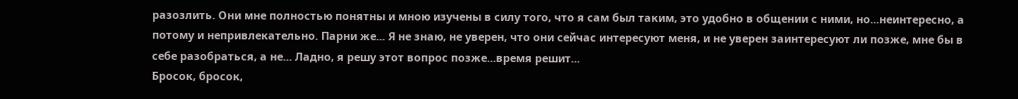разозлить. Они мне полностью понятны и мною изучены в силу того, что я сам был таким, это удобно в общении с ними, но...неинтересно, а потому и непривлекательно. Парни же... Я не знаю, не уверен, что они сейчас интересуют меня, и не уверен заинтересуют ли позже, мне бы в себе разобраться, а не... Ладно, я решу этот вопрос позже...время решит...
Бросок, бросок,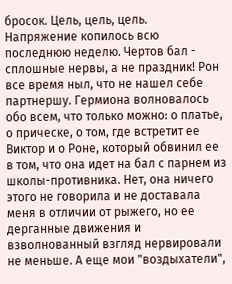бросок. Цель, цель, цель.
Напряжение копилось всю последнюю неделю. Чертов бал - сплошные нервы, а не праздник! Рон все время ныл, что не нашел себе партнершу. Гермиона волновалось обо всем, что только можно: о платье, о прическе, о том, где встретит ее Виктор и о Роне, который обвинил ее в том, что она идет на бал с парнем из школы-противника. Нет, она ничего этого не говорила и не доставала меня в отличии от рыжего, но ее дерганные движения и взволнованный взгляд нервировали не меньше. А еще мои "воздыхатели",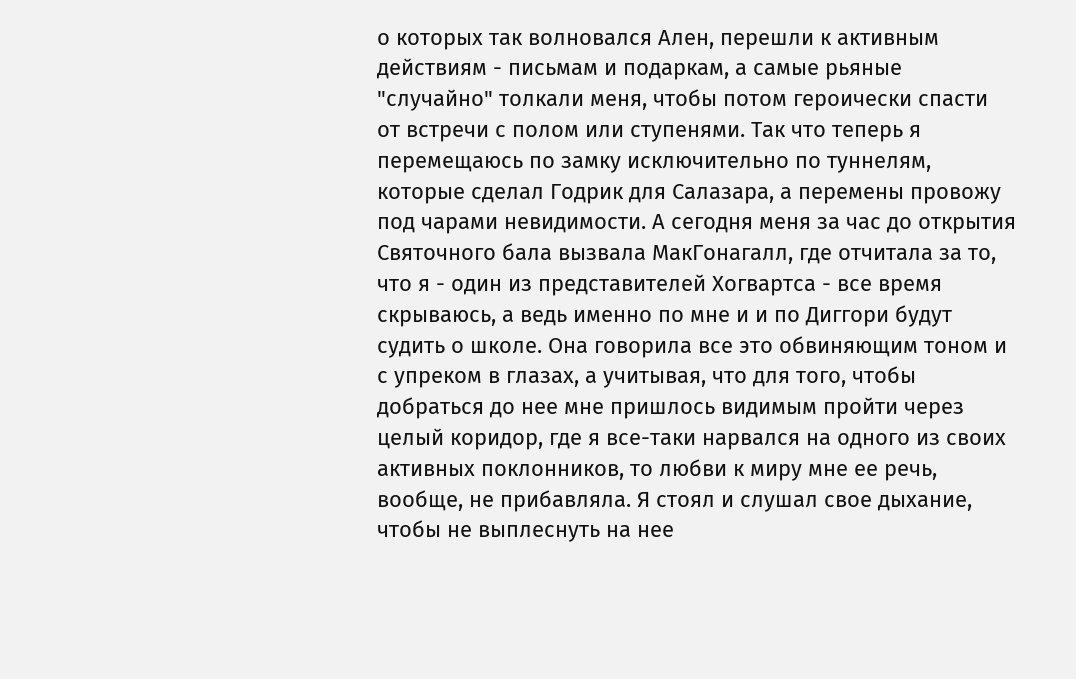о которых так волновался Ален, перешли к активным действиям - письмам и подаркам, а самые рьяные "случайно" толкали меня, чтобы потом героически спасти от встречи с полом или ступенями. Так что теперь я перемещаюсь по замку исключительно по туннелям, которые сделал Годрик для Салазара, а перемены провожу под чарами невидимости. А сегодня меня за час до открытия Святочного бала вызвала МакГонагалл, где отчитала за то, что я - один из представителей Хогвартса - все время скрываюсь, а ведь именно по мне и и по Диггори будут судить о школе. Она говорила все это обвиняющим тоном и с упреком в глазах, а учитывая, что для того, чтобы добраться до нее мне пришлось видимым пройти через целый коридор, где я все-таки нарвался на одного из своих активных поклонников, то любви к миру мне ее речь, вообще, не прибавляла. Я стоял и слушал свое дыхание, чтобы не выплеснуть на нее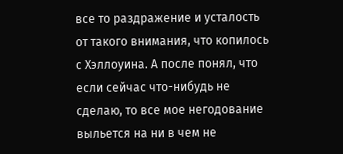все то раздражение и усталость от такого внимания, что копилось с Хэллоуина. А после понял, что если сейчас что-нибудь не сделаю, то все мое негодование выльется на ни в чем не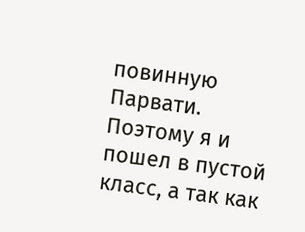повинную Парвати. Поэтому я и пошел в пустой класс, а так как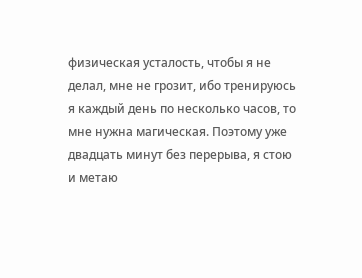физическая усталость, чтобы я не делал, мне не грозит, ибо тренируюсь я каждый день по несколько часов, то мне нужна магическая. Поэтому уже двадцать минут без перерыва, я стою и метаю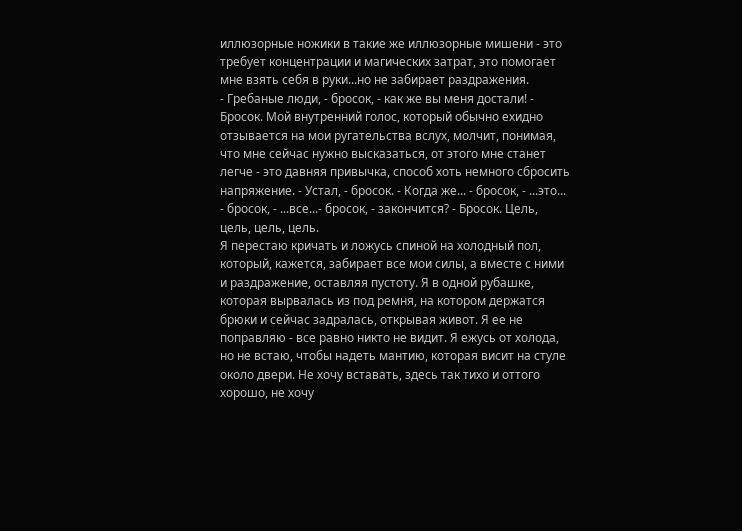иллюзорные ножики в такие же иллюзорные мишени - это требует концентрации и магических затрат, это помогает мне взять себя в руки...но не забирает раздражения.
- Гребаные люди, - бросок, - как же вы меня достали! - Бросок. Мой внутренний голос, который обычно ехидно отзывается на мои ругательства вслух, молчит, понимая, что мне сейчас нужно высказаться, от этого мне станет легче - это давняя привычка, способ хоть немного сбросить напряжение. - Устал, - бросок. - Когда же... - бросок, - ...это... - бросок, - ...все...- бросок, - закончится? - Бросок. Цель, цель, цель, цель.
Я перестаю кричать и ложусь спиной на холодный пол, который, кажется, забирает все мои силы, а вместе с ними и раздражение, оставляя пустоту. Я в одной рубашке, которая вырвалась из под ремня, на котором держатся брюки и сейчас задралась, открывая живот. Я ее не поправляю - все равно никто не видит. Я ежусь от холода, но не встаю, чтобы надеть мантию, которая висит на стуле около двери. Не хочу вставать, здесь так тихо и оттого хорошо, не хочу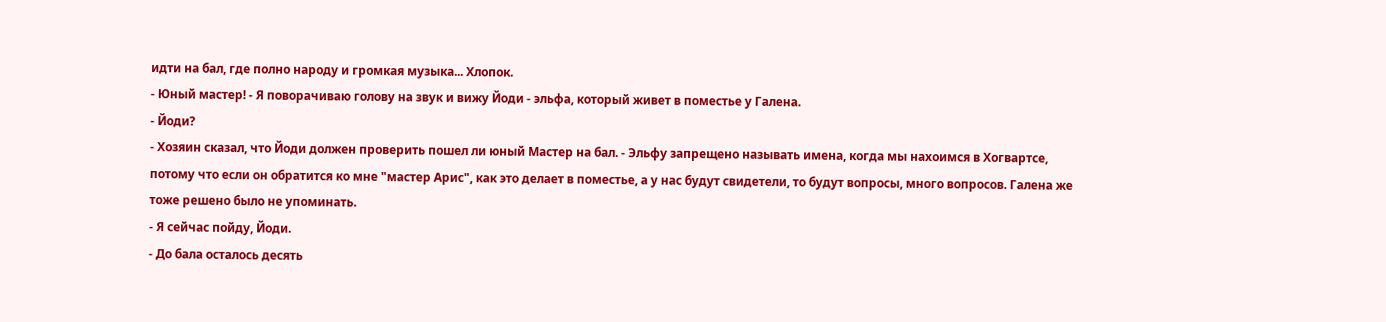идти на бал, где полно народу и громкая музыка... Хлопок.
- Юный мастер! - Я поворачиваю голову на звук и вижу Йоди - эльфа, который живет в поместье у Галена.
- Йоди?
- Хозяин сказал, что Йоди должен проверить пошел ли юный Мастер на бал. - Эльфу запрещено называть имена, когда мы нахоимся в Хогвартсе, потому что если он обратится ко мне "мастер Арис", как это делает в поместье, а у нас будут свидетели, то будут вопросы, много вопросов. Галена же тоже решено было не упоминать.
- Я сейчас пойду, Йоди.
- До бала осталось десять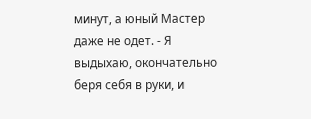минут, а юный Мастер даже не одет. - Я выдыхаю, окончательно беря себя в руки, и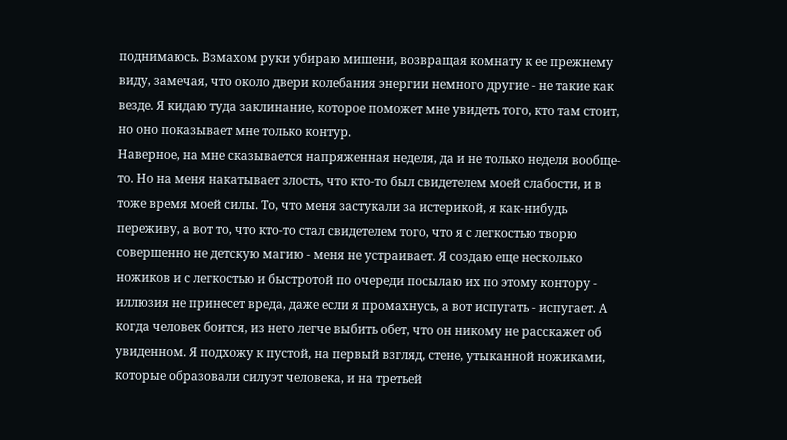поднимаюсь. Взмахом руки убираю мишени, возвращая комнату к ее прежнему виду, замечая, что около двери колебания энергии немного другие - не такие как везде. Я кидаю туда заклинание, которое поможет мне увидеть того, кто там стоит, но оно показывает мне только контур.
Наверное, на мне сказывается напряженная неделя, да и не только неделя вообще-то. Но на меня накатывает злость, что кто-то был свидетелем моей слабости, и в тоже время моей силы. То, что меня застукали за истерикой, я как-нибудь переживу, а вот то, что кто-то стал свидетелем того, что я с легкостью творю совершенно не детскую магию - меня не устраивает. Я создаю еще несколько ножиков и с легкостью и быстротой по очереди посылаю их по этому контору - иллюзия не принесет вреда, даже если я промахнусь, а вот испугать - испугает. А когда человек боится, из него легче выбить обет, что он никому не расскажет об увиденном. Я подхожу к пустой, на первый взгляд, стене, утыканной ножиками, которые образовали силуэт человека, и на третьей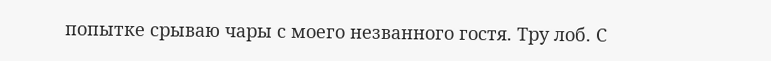попытке срываю чары с моего незванного гостя. Тру лоб. С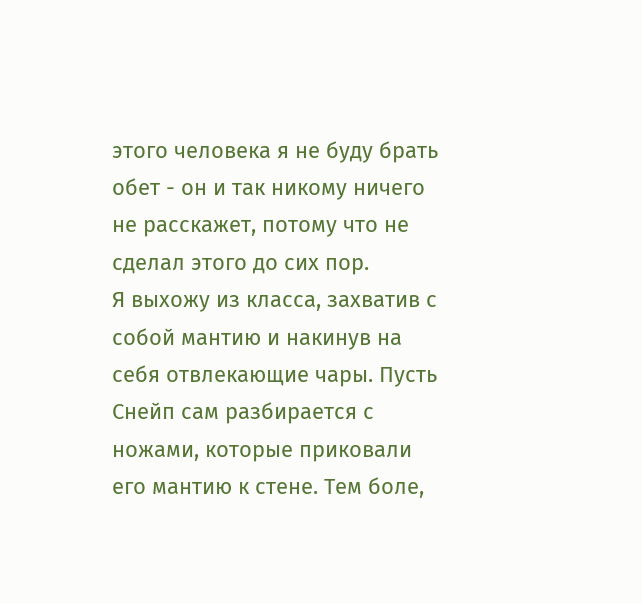этого человека я не буду брать обет - он и так никому ничего не расскажет, потому что не сделал этого до сих пор.
Я выхожу из класса, захватив с собой мантию и накинув на себя отвлекающие чары. Пусть Снейп сам разбирается с ножами, которые приковали его мантию к стене. Тем боле,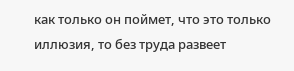как только он поймет, что это только иллюзия, то без труда развеет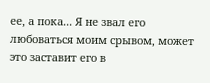ее, а пока... Я не звал его любоваться моим срывом, может это заставит его в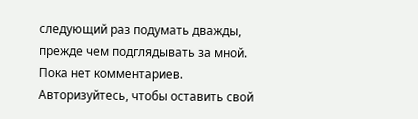следующий раз подумать дважды, прежде чем подглядывать за мной.
Пока нет комментариев. Авторизуйтесь, чтобы оставить свой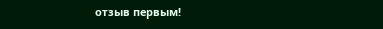отзыв первым!